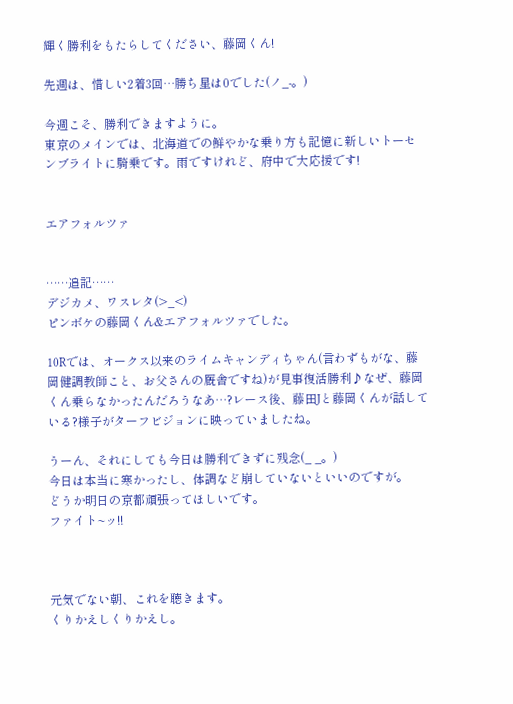輝く勝利をもたらしてください、藤岡くん!

先週は、惜しい2着3回…勝ち星は0でした(ノ_-。)

今週こそ、勝利できますように。
東京のメインでは、北海道での鮮やかな乗り方も記憶に新しいトーセンブライトに騎乗です。雨ですけれど、府中で大応援です!


エアフォルツァ


……追記……
デジカメ、ワスレタ(>_<)
ピンボケの藤岡くん&エアフォルツァでした。

10Rでは、オークス以来のライムキャンディちゃん(言わずもがな、藤岡健調教師こと、お父さんの厩舎ですね)が見事復活勝利♪なぜ、藤岡くん乗らなかったんだろうなあ…?レース後、藤田Jと藤岡くんが話している?様子がターフビジョンに映っていましたね。

うーん、それにしても今日は勝利できずに残念(_ _。)
今日は本当に寒かったし、体調など崩していないといいのですが。
どうか明日の京都頑張ってほしいです。
ファイト~ッ!!



元気でない朝、これを聴きます。
くりかえしくりかえし。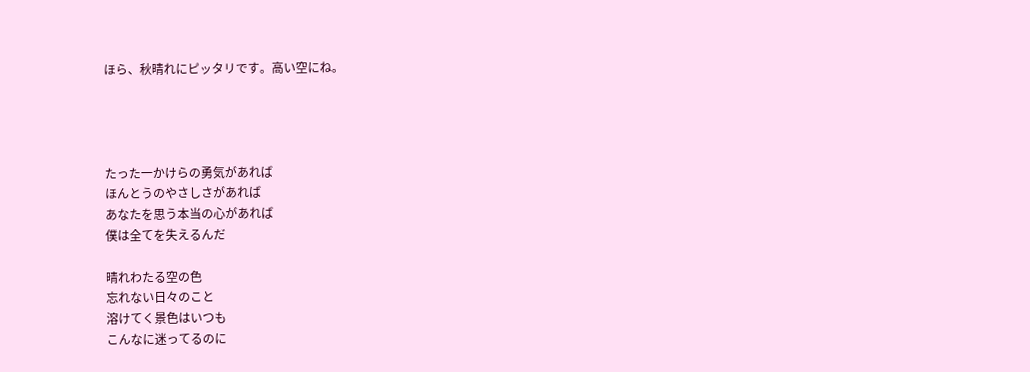ほら、秋晴れにピッタリです。高い空にね。




たった一かけらの勇気があれば
ほんとうのやさしさがあれば
あなたを思う本当の心があれば
僕は全てを失えるんだ

晴れわたる空の色
忘れない日々のこと
溶けてく景色はいつも
こんなに迷ってるのに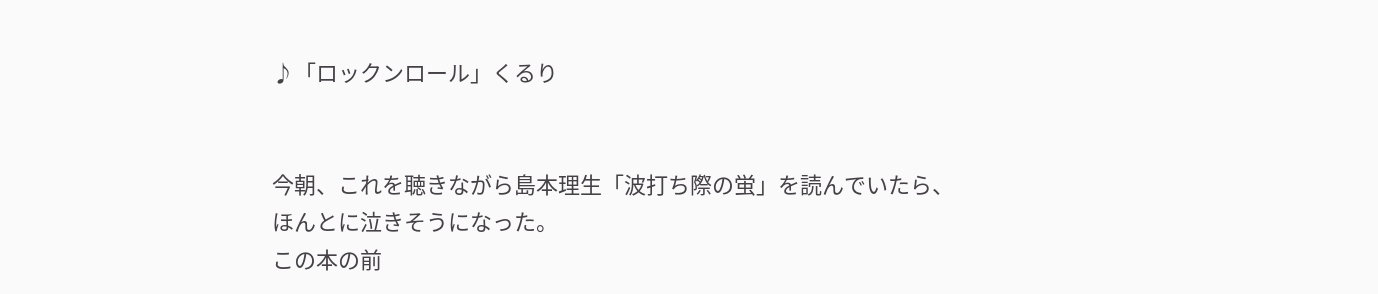♪「ロックンロール」くるり


今朝、これを聴きながら島本理生「波打ち際の蛍」を読んでいたら、
ほんとに泣きそうになった。
この本の前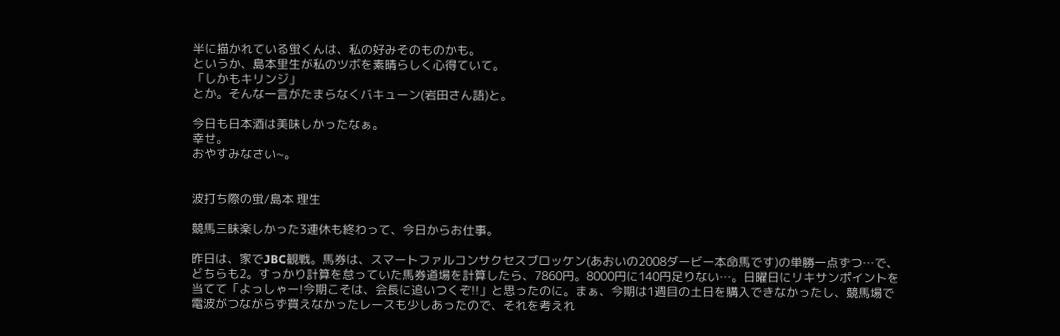半に描かれている蛍くんは、私の好みそのものかも。
というか、島本里生が私のツボを素晴らしく心得ていて。
「しかもキリンジ」
とか。そんな一言がたまらなくバキューン(岩田さん語)と。

今日も日本酒は美味しかったなぁ。
幸せ。
おやすみなさい~。


波打ち際の蛍/島本 理生

競馬三昧楽しかった3連休も終わって、今日からお仕事。

昨日は、家でJBC観戦。馬券は、スマートファルコンサクセスブロッケン(あおいの2008ダービー本命馬です)の単勝一点ずつ…で、どちらも2。すっかり計算を怠っていた馬券道場を計算したら、7860円。8000円に140円足りない…。日曜日にリキサンポイントを当てて「よっしゃー!今期こそは、会長に追いつくぞ!!」と思ったのに。まぁ、今期は1週目の土日を購入できなかったし、競馬場で電波がつながらず買えなかったレースも少しあったので、それを考えれ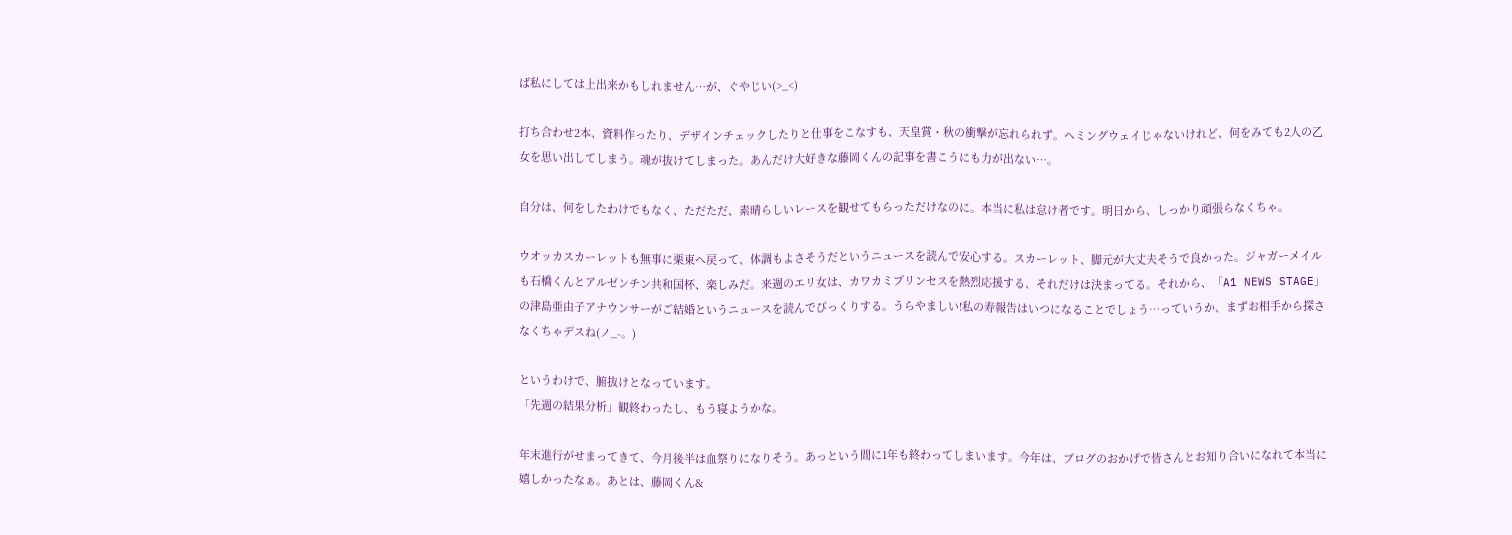ば私にしては上出来かもしれません…が、ぐやじい(>_<)

打ち合わせ2本、資料作ったり、デザインチェックしたりと仕事をこなすも、天皇賞・秋の衝撃が忘れられず。ヘミングウェイじゃないけれど、何をみても2人の乙女を思い出してしまう。魂が抜けてしまった。あんだけ大好きな藤岡くんの記事を書こうにも力が出ない…。

自分は、何をしたわけでもなく、ただただ、素晴らしいレースを観せてもらっただけなのに。本当に私は怠け者です。明日から、しっかり頑張らなくちゃ。

ウオッカスカーレットも無事に栗東へ戻って、体調もよさそうだというニュースを読んで安心する。スカーレット、脚元が大丈夫そうで良かった。ジャガーメイルも石橋くんとアルゼンチン共和国杯、楽しみだ。来週のエリ女は、カワカミプリンセスを熱烈応援する、それだけは決まってる。それから、「A1 NEWS STAGE」の津島亜由子アナウンサーがご結婚というニュースを読んでびっくりする。うらやましい!私の寿報告はいつになることでしょう…っていうか、まずお相手から探さなくちゃデスね(ノ_-。)

というわけで、腑抜けとなっています。
「先週の結果分析」観終わったし、もう寝ようかな。

年末進行がせまってきて、今月後半は血祭りになりそう。あっという間に1年も終わってしまいます。今年は、ブログのおかげで皆さんとお知り合いになれて本当に嬉しかったなぁ。あとは、藤岡くん&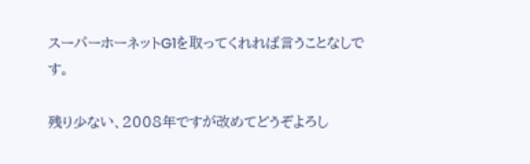スーパーホーネットG1を取ってくれれば言うことなしです。

残り少ない、2008年ですが改めてどうぞよろし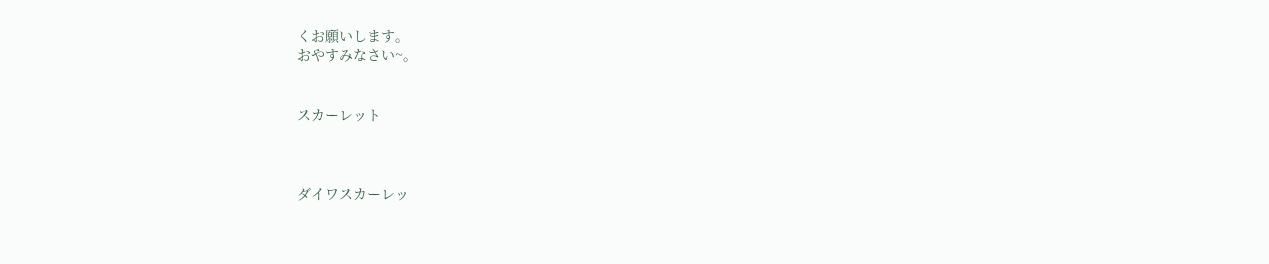くお願いします。
おやすみなさい~。


スカーレット



ダイワスカーレッ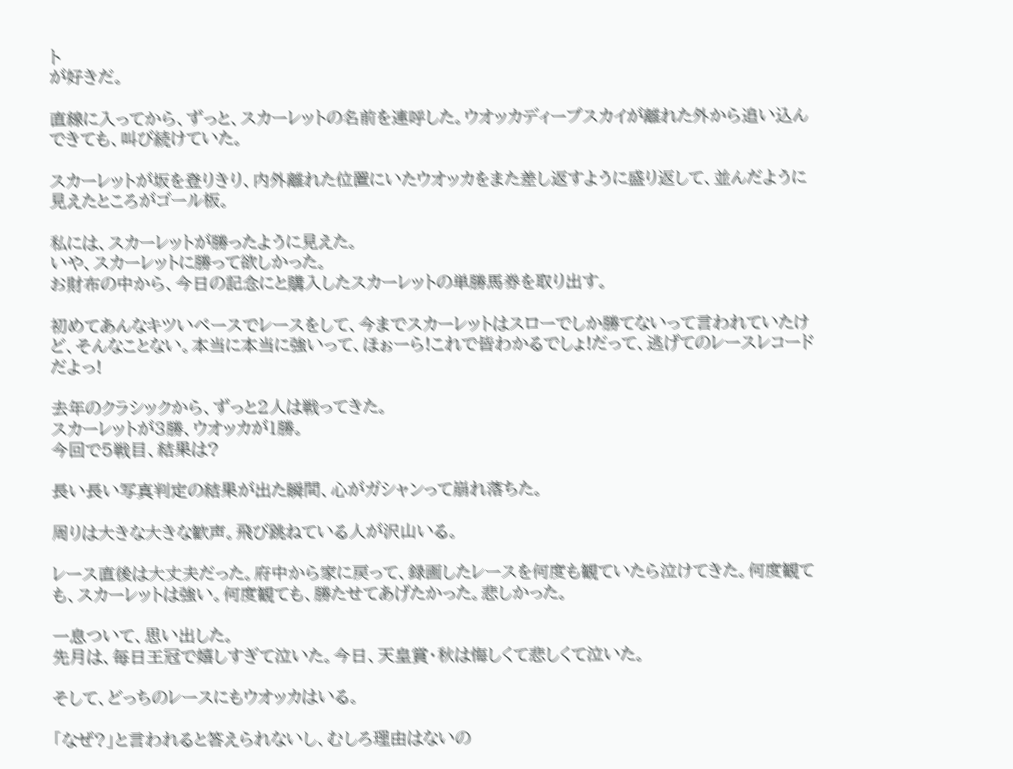ト
が好きだ。

直線に入ってから、ずっと、スカーレットの名前を連呼した。ウオッカディープスカイが離れた外から追い込んできても、叫び続けていた。

スカーレットが坂を登りきり、内外離れた位置にいたウオッカをまた差し返すように盛り返して、並んだように見えたところがゴール板。

私には、スカーレットが勝ったように見えた。
いや、スカーレットに勝って欲しかった。
お財布の中から、今日の記念にと購入したスカーレットの単勝馬券を取り出す。

初めてあんなキツいペースでレースをして、今までスカーレットはスローでしか勝てないって言われていたけど、そんなことない。本当に本当に強いって、ほぉーら!これで皆わかるでしょ!だって、逃げてのレースレコードだよっ!

去年のクラシックから、ずっと2人は戦ってきた。
スカーレットが3勝、ウオッカが1勝。
今回で5戦目、結果は?

長い長い写真判定の結果が出た瞬間、心がガシャンって崩れ落ちた。

周りは大きな大きな歓声。飛び跳ねている人が沢山いる。

レース直後は大丈夫だった。府中から家に戻って、録画したレースを何度も観ていたら泣けてきた。何度観ても、スカーレットは強い。何度観ても、勝たせてあげたかった。悲しかった。

一息ついて、思い出した。
先月は、毎日王冠で嬉しすぎて泣いた。今日、天皇賞・秋は悔しくて悲しくて泣いた。

そして、どっちのレースにもウオッカはいる。

「なぜ?」と言われると答えられないし、むしろ理由はないの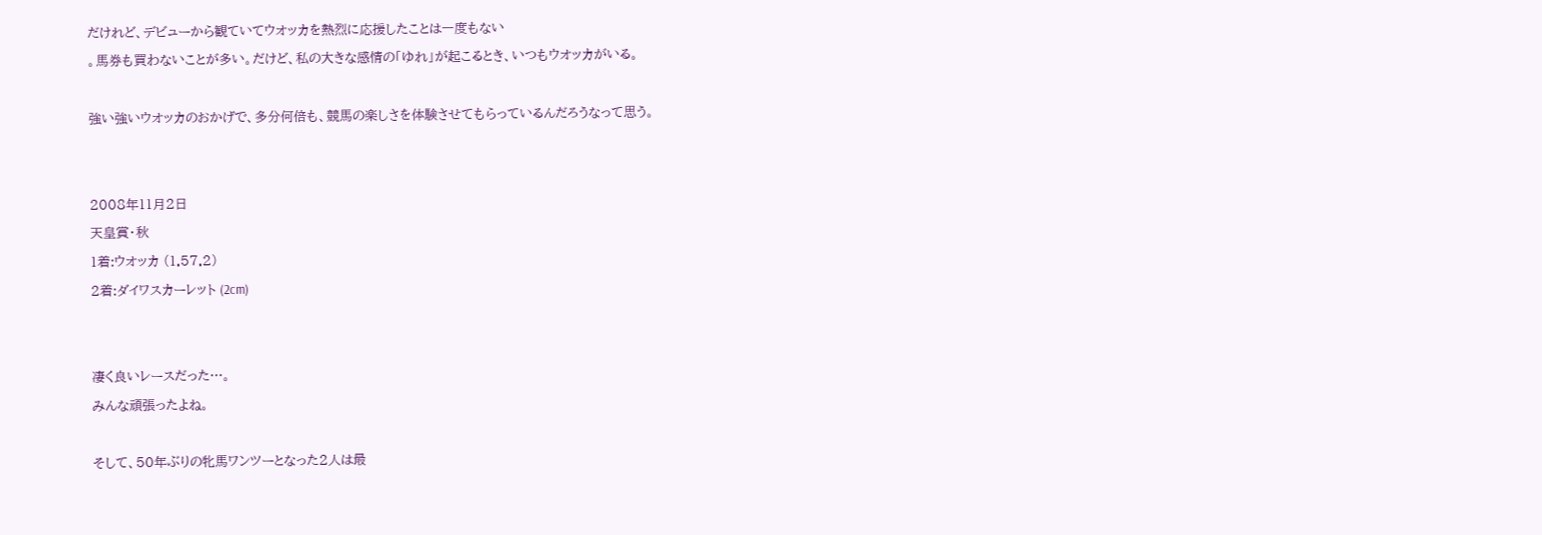だけれど、デビューから観ていてウオッカを熱烈に応援したことは一度もない
。馬券も買わないことが多い。だけど、私の大きな感情の「ゆれ」が起こるとき、いつもウオッカがいる。

強い強いウオッカのおかげで、多分何倍も、競馬の楽しさを体験させてもらっているんだろうなって思う。


2008年11月2日
天皇賞・秋
1着:ウオッカ (1.57.2)
2着:ダイワスカーレット (2cm)


凄く良いレースだった…。
みんな頑張ったよね。

そして、50年ぶりの牝馬ワンツーとなった2人は最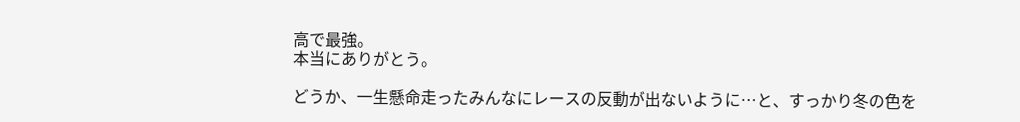高で最強。
本当にありがとう。

どうか、一生懸命走ったみんなにレースの反動が出ないように…と、すっかり冬の色を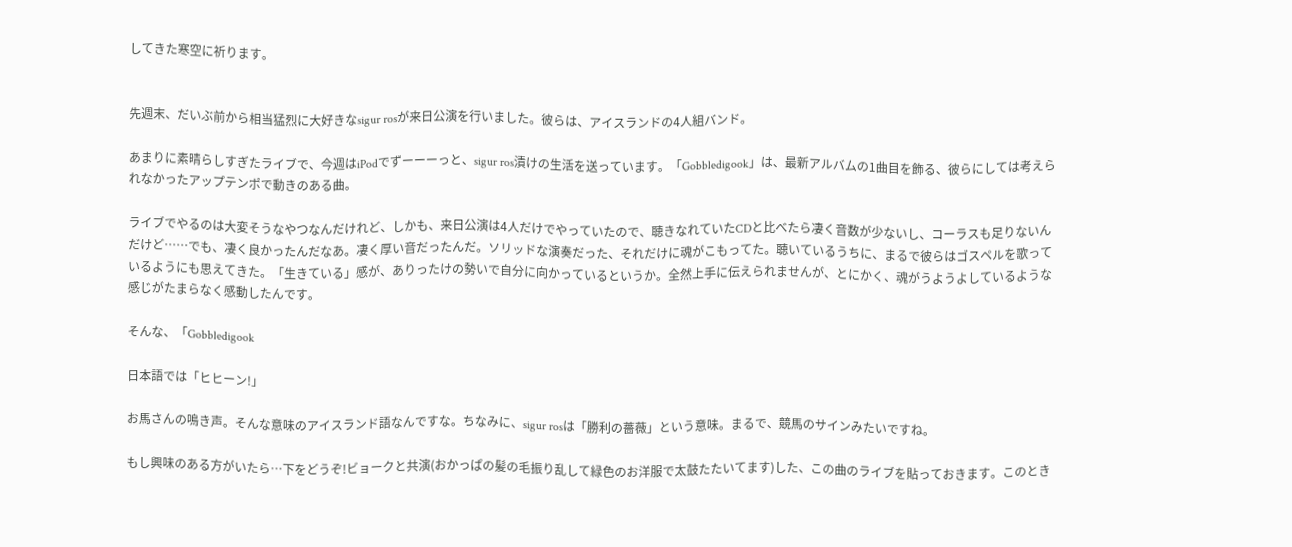してきた寒空に祈ります。


先週末、だいぶ前から相当猛烈に大好きなsigur rosが来日公演を行いました。彼らは、アイスランドの4人組バンド。

あまりに素晴らしすぎたライブで、今週はiPodでずーーーっと、sigur ros漬けの生活を送っています。「Gobbledigook」は、最新アルバムの1曲目を飾る、彼らにしては考えられなかったアップテンポで動きのある曲。

ライブでやるのは大変そうなやつなんだけれど、しかも、来日公演は4人だけでやっていたので、聴きなれていたCDと比べたら凄く音数が少ないし、コーラスも足りないんだけど……でも、凄く良かったんだなあ。凄く厚い音だったんだ。ソリッドな演奏だった、それだけに魂がこもってた。聴いているうちに、まるで彼らはゴスペルを歌っているようにも思えてきた。「生きている」感が、ありったけの勢いで自分に向かっているというか。全然上手に伝えられませんが、とにかく、魂がうようよしているような感じがたまらなく感動したんです。

そんな、「Gobbledigook

日本語では「ヒヒーン!」

お馬さんの鳴き声。そんな意味のアイスランド語なんですな。ちなみに、sigur rosは「勝利の薔薇」という意味。まるで、競馬のサインみたいですね。

もし興味のある方がいたら…下をどうぞ!ビョークと共演(おかっぱの髪の毛振り乱して緑色のお洋服で太鼓たたいてます)した、この曲のライブを貼っておきます。このとき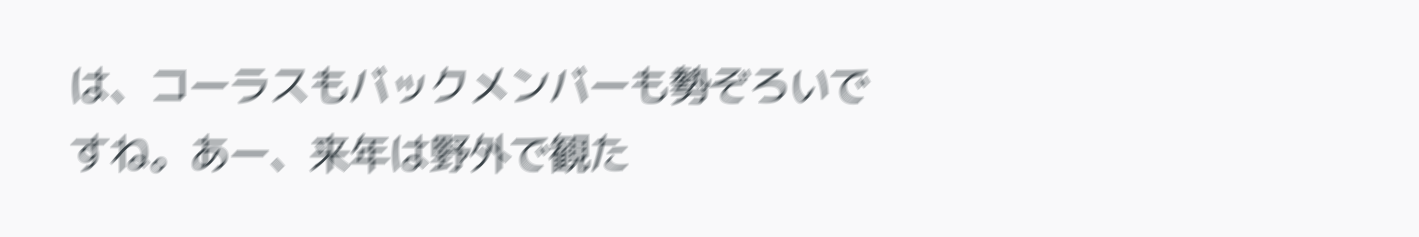は、コーラスもバックメンバーも勢ぞろいですね。あー、来年は野外で観た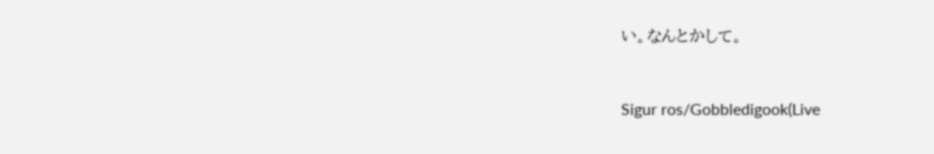い。なんとかして。


Sigur ros/Gobbledigook(Live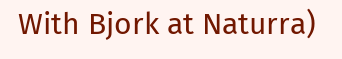With Bjork at Naturra)